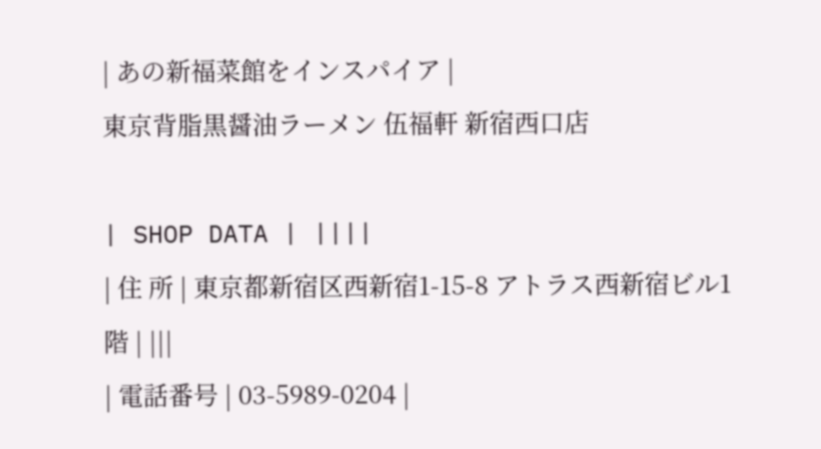| あの新福菜館をインスパイア |
東京背脂黒醤油ラーメン 伍福軒 新宿西口店

| SHOP DATA | ||||
| 住 所 | 東京都新宿区西新宿1-15-8 アトラス西新宿ビル1階 | |||
| 電話番号 | 03-5989-0204 |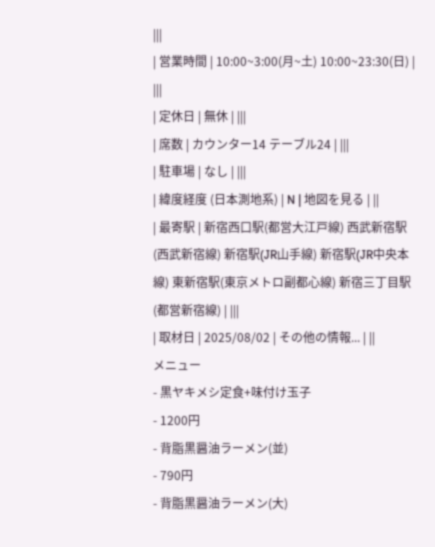|||
| 営業時間 | 10:00~3:00(月~土) 10:00~23:30(日) | |||
| 定休日 | 無休 | |||
| 席数 | カウンター14 テーブル24 | |||
| 駐車場 | なし | |||
| 緯度経度 (日本測地系) | N | 地図を見る | ||
| 最寄駅 | 新宿西口駅(都営大江戸線) 西武新宿駅(西武新宿線) 新宿駅(JR山手線) 新宿駅(JR中央本線) 東新宿駅(東京メトロ副都心線) 新宿三丁目駅(都営新宿線) | |||
| 取材日 | 2025/08/02 | その他の情報... | ||
メニュー
- 黒ヤキメシ定食+味付け玉子
- 1200円
- 背脂黒醤油ラーメン(並)
- 790円
- 背脂黒醤油ラーメン(大)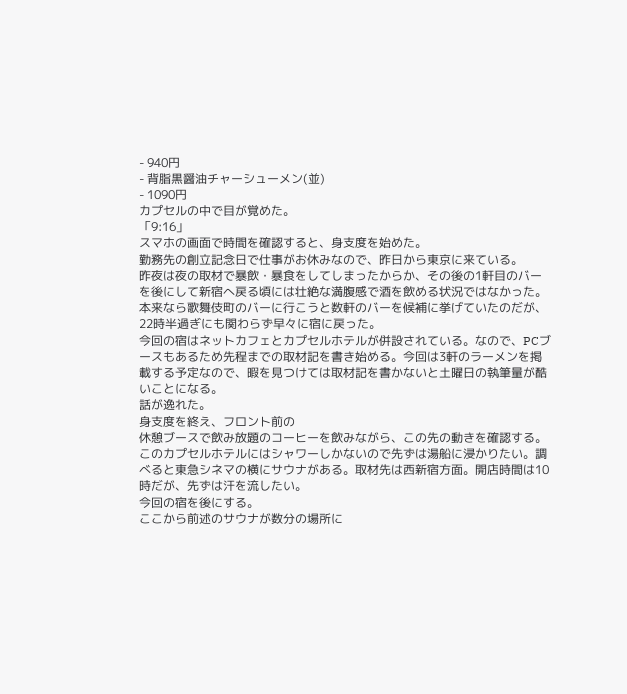- 940円
- 背脂黒醤油チャーシューメン(並)
- 1090円
カプセルの中で目が覚めた。
「9:16」
スマホの画面で時間を確認すると、身支度を始めた。
勤務先の創立記念日で仕事がお休みなので、昨日から東京に来ている。
昨夜は夜の取材で暴飲・暴食をしてしまったからか、その後の1軒目のバーを後にして新宿へ戻る頃には壮絶な満腹感で酒を飲める状況ではなかった。
本来なら歌舞伎町のバーに行こうと数軒のバーを候補に挙げていたのだが、22時半過ぎにも関わらず早々に宿に戻った。
今回の宿はネットカフェとカプセルホテルが併設されている。なので、PCブースもあるため先程までの取材記を書き始める。今回は3軒のラーメンを掲載する予定なので、暇を見つけては取材記を書かないと土曜日の執筆量が酷いことになる。
話が逸れた。
身支度を終え、フロント前の
休憩ブースで飲み放題のコーヒーを飲みながら、この先の動きを確認する。
このカプセルホテルにはシャワーしかないので先ずは湯船に浸かりたい。調べると東急シネマの横にサウナがある。取材先は西新宿方面。開店時間は10時だが、先ずは汗を流したい。
今回の宿を後にする。
ここから前述のサウナが数分の場所に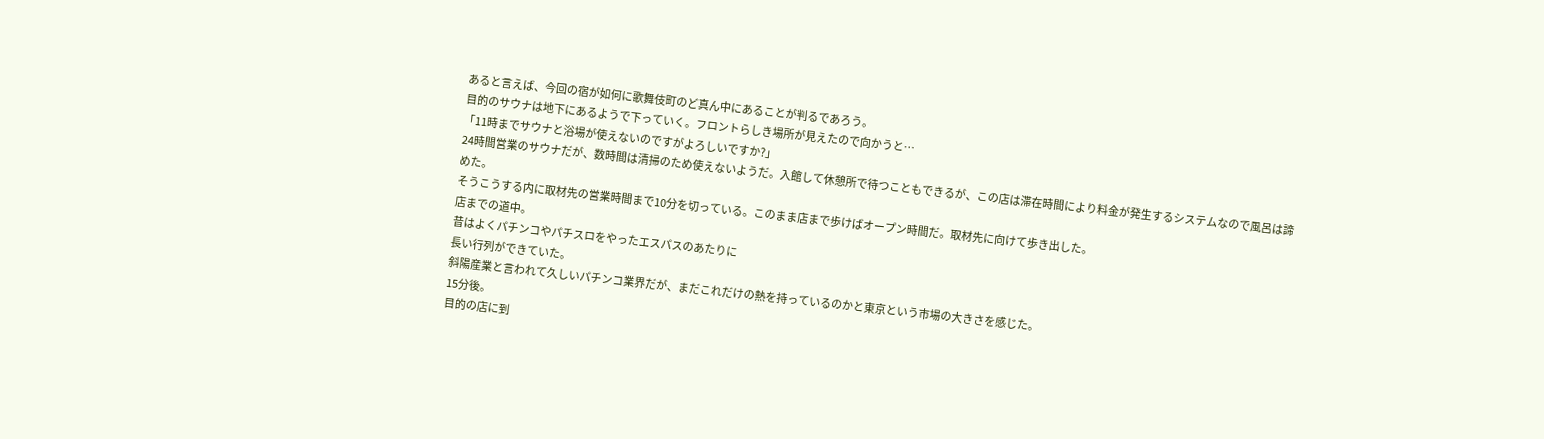あると言えば、今回の宿が如何に歌舞伎町のど真ん中にあることが判るであろう。
目的のサウナは地下にあるようで下っていく。フロントらしき場所が見えたので向かうと…
「11時までサウナと浴場が使えないのですがよろしいですか?」
24時間営業のサウナだが、数時間は清掃のため使えないようだ。入館して休憩所で待つこともできるが、この店は滞在時間により料金が発生するシステムなので風呂は諦めた。
そうこうする内に取材先の営業時間まで10分を切っている。このまま店まで歩けばオープン時間だ。取材先に向けて歩き出した。
店までの道中。
昔はよくパチンコやパチスロをやったエスパスのあたりに
長い行列ができていた。
斜陽産業と言われて久しいパチンコ業界だが、まだこれだけの熱を持っているのかと東京という市場の大きさを感じた。
15分後。
目的の店に到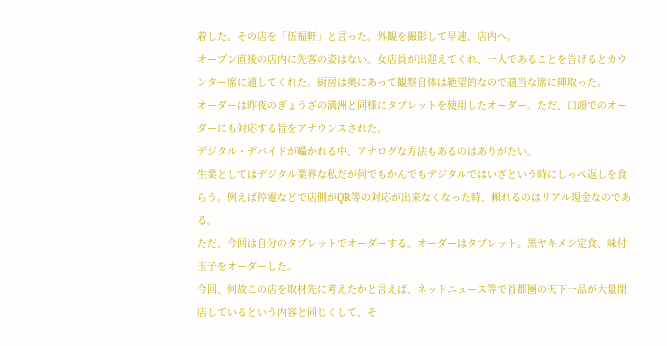着した。その店を「伍福軒」と言った。外観を撮影して早速、店内へ。
オープン直後の店内に先客の姿はない。女店員が出迎えてくれ、一人であることを告げるとカウンター席に通してくれた。厨房は奥にあって観察自体は絶望的なので適当な席に陣取った。
オーダーは昨夜のぎょうざの満洲と同様にタブレットを使用したオーダー。ただ、口頭でのオーダーにも対応する旨をアナウンスされた。
デジタル・デバイドが囁かれる中、アナログな方法もあるのはありがたい。
生業としてはデジタル業界な私だが何でもかんでもデジタルではいざという時にしっぺ返しを食らう。例えば停電などで店側がQR等の対応が出来なくなった時、頼れるのはリアル現金なのである。
ただ、今回は自分のタブレットでオーダーする。オーダーはタブレット。黒ヤキメシ定食、味付玉子をオーダーした。
今回、何故この店を取材先に考えたかと言えば、ネットニュース等で首都圏の天下一品が大量閉店しているという内容と同じくして、そ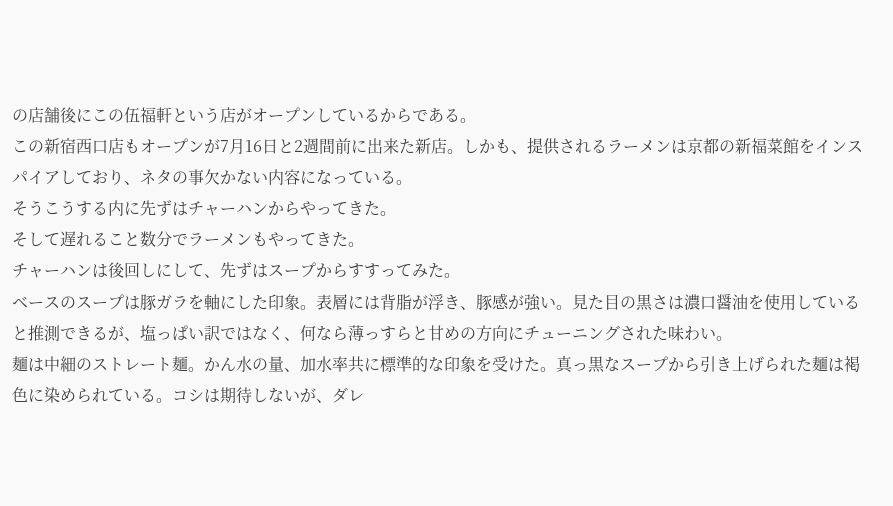の店舗後にこの伍福軒という店がオープンしているからである。
この新宿西口店もオープンが7月16日と2週間前に出来た新店。しかも、提供されるラーメンは京都の新福菜館をインスパイアしており、ネタの事欠かない内容になっている。
そうこうする内に先ずはチャーハンからやってきた。
そして遅れること数分でラーメンもやってきた。
チャーハンは後回しにして、先ずはスープからすすってみた。
ベースのスープは豚ガラを軸にした印象。表層には背脂が浮き、豚感が強い。見た目の黒さは濃口醤油を使用していると推測できるが、塩っぱい訳ではなく、何なら薄っすらと甘めの方向にチューニングされた味わい。
麺は中細のストレート麺。かん水の量、加水率共に標準的な印象を受けた。真っ黒なスープから引き上げられた麺は褐色に染められている。コシは期待しないが、ダレ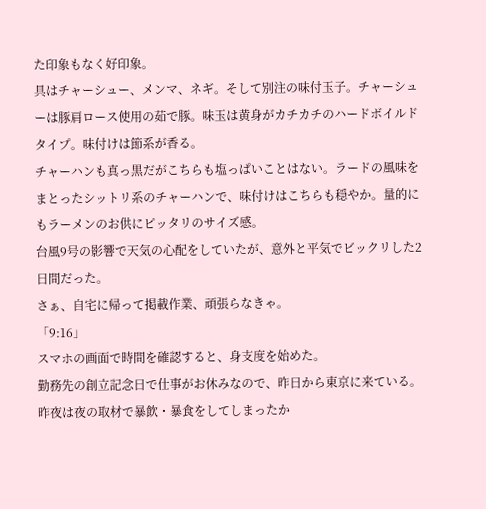た印象もなく好印象。
具はチャーシュー、メンマ、ネギ。そして別注の味付玉子。チャーシューは豚肩ロース使用の茹で豚。味玉は黄身がカチカチのハードボイルドタイプ。味付けは節系が香る。
チャーハンも真っ黒だがこちらも塩っぱいことはない。ラードの風味をまとったシットリ系のチャーハンで、味付けはこちらも穏やか。量的にもラーメンのお供にピッタリのサイズ感。
台風9号の影響で天気の心配をしていたが、意外と平気でビックリした2日間だった。
さぁ、自宅に帰って掲載作業、頑張らなきゃ。
「9:16」
スマホの画面で時間を確認すると、身支度を始めた。
勤務先の創立記念日で仕事がお休みなので、昨日から東京に来ている。
昨夜は夜の取材で暴飲・暴食をしてしまったか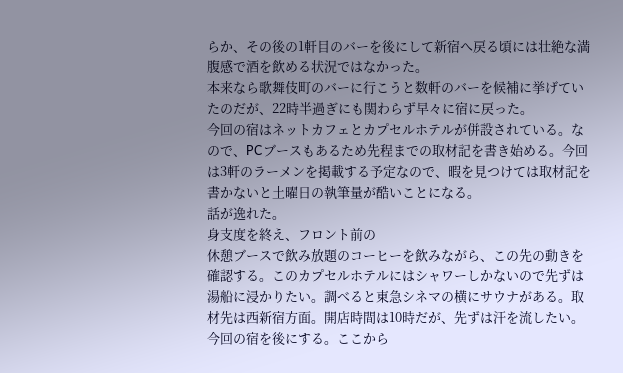らか、その後の1軒目のバーを後にして新宿へ戻る頃には壮絶な満腹感で酒を飲める状況ではなかった。
本来なら歌舞伎町のバーに行こうと数軒のバーを候補に挙げていたのだが、22時半過ぎにも関わらず早々に宿に戻った。
今回の宿はネットカフェとカプセルホテルが併設されている。なので、PCブースもあるため先程までの取材記を書き始める。今回は3軒のラーメンを掲載する予定なので、暇を見つけては取材記を書かないと土曜日の執筆量が酷いことになる。
話が逸れた。
身支度を終え、フロント前の
休憩ブースで飲み放題のコーヒーを飲みながら、この先の動きを確認する。このカプセルホテルにはシャワーしかないので先ずは湯船に浸かりたい。調べると東急シネマの横にサウナがある。取材先は西新宿方面。開店時間は10時だが、先ずは汗を流したい。
今回の宿を後にする。ここから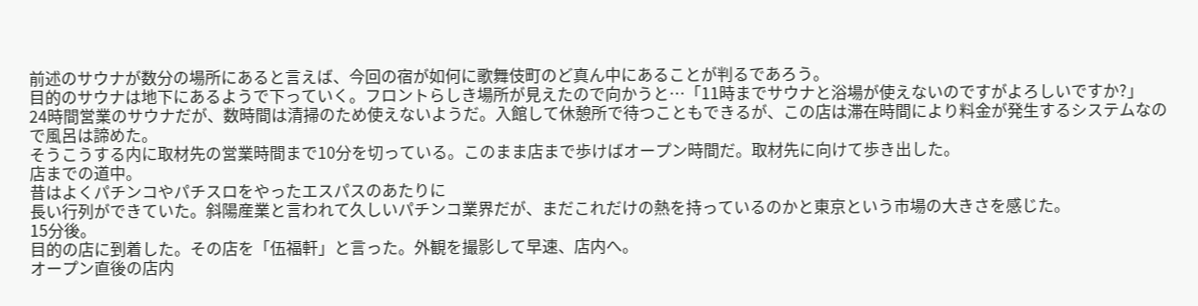前述のサウナが数分の場所にあると言えば、今回の宿が如何に歌舞伎町のど真ん中にあることが判るであろう。
目的のサウナは地下にあるようで下っていく。フロントらしき場所が見えたので向かうと…「11時までサウナと浴場が使えないのですがよろしいですか?」
24時間営業のサウナだが、数時間は清掃のため使えないようだ。入館して休憩所で待つこともできるが、この店は滞在時間により料金が発生するシステムなので風呂は諦めた。
そうこうする内に取材先の営業時間まで10分を切っている。このまま店まで歩けばオープン時間だ。取材先に向けて歩き出した。
店までの道中。
昔はよくパチンコやパチスロをやったエスパスのあたりに
長い行列ができていた。斜陽産業と言われて久しいパチンコ業界だが、まだこれだけの熱を持っているのかと東京という市場の大きさを感じた。
15分後。
目的の店に到着した。その店を「伍福軒」と言った。外観を撮影して早速、店内へ。
オープン直後の店内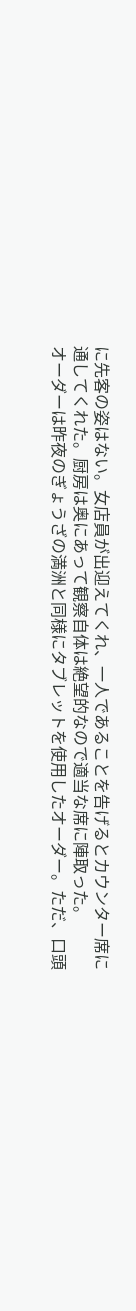に先客の姿はない。女店員が出迎えてくれ、一人であることを告げるとカウンター席に通してくれた。厨房は奥にあって観察自体は絶望的なので適当な席に陣取った。
オーダーは昨夜のぎょうざの満洲と同様にタブレットを使用したオーダー。ただ、口頭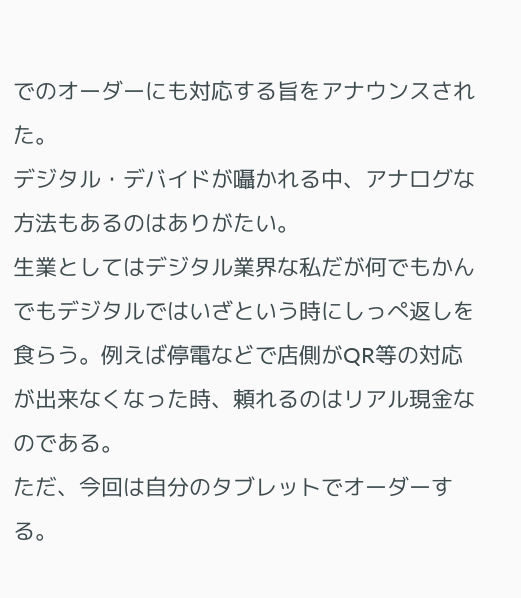でのオーダーにも対応する旨をアナウンスされた。
デジタル・デバイドが囁かれる中、アナログな方法もあるのはありがたい。
生業としてはデジタル業界な私だが何でもかんでもデジタルではいざという時にしっぺ返しを食らう。例えば停電などで店側がQR等の対応が出来なくなった時、頼れるのはリアル現金なのである。
ただ、今回は自分のタブレットでオーダーする。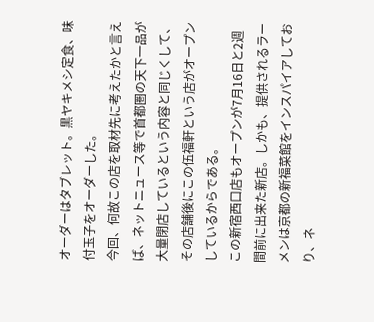オーダーはタブレット。黒ヤキメシ定食、味付玉子をオーダーした。
今回、何故この店を取材先に考えたかと言えば、ネットニュース等で首都圏の天下一品が大量閉店しているという内容と同じくして、その店舗後にこの伍福軒という店がオープンしているからである。
この新宿西口店もオープンが7月16日と2週間前に出来た新店。しかも、提供されるラーメンは京都の新福菜館をインスパイアしており、ネ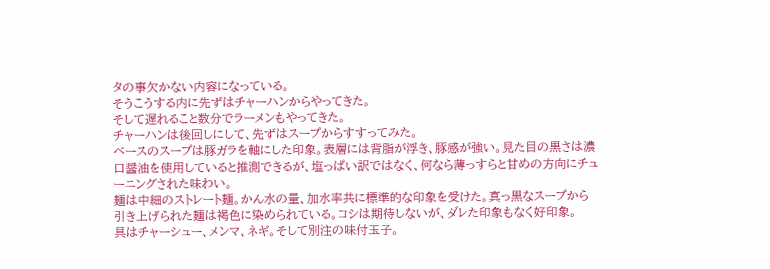タの事欠かない内容になっている。
そうこうする内に先ずはチャーハンからやってきた。
そして遅れること数分でラーメンもやってきた。
チャーハンは後回しにして、先ずはスープからすすってみた。
ベースのスープは豚ガラを軸にした印象。表層には背脂が浮き、豚感が強い。見た目の黒さは濃口醤油を使用していると推測できるが、塩っぱい訳ではなく、何なら薄っすらと甘めの方向にチューニングされた味わい。
麺は中細のストレート麺。かん水の量、加水率共に標準的な印象を受けた。真っ黒なスープから引き上げられた麺は褐色に染められている。コシは期待しないが、ダレた印象もなく好印象。
具はチャーシュー、メンマ、ネギ。そして別注の味付玉子。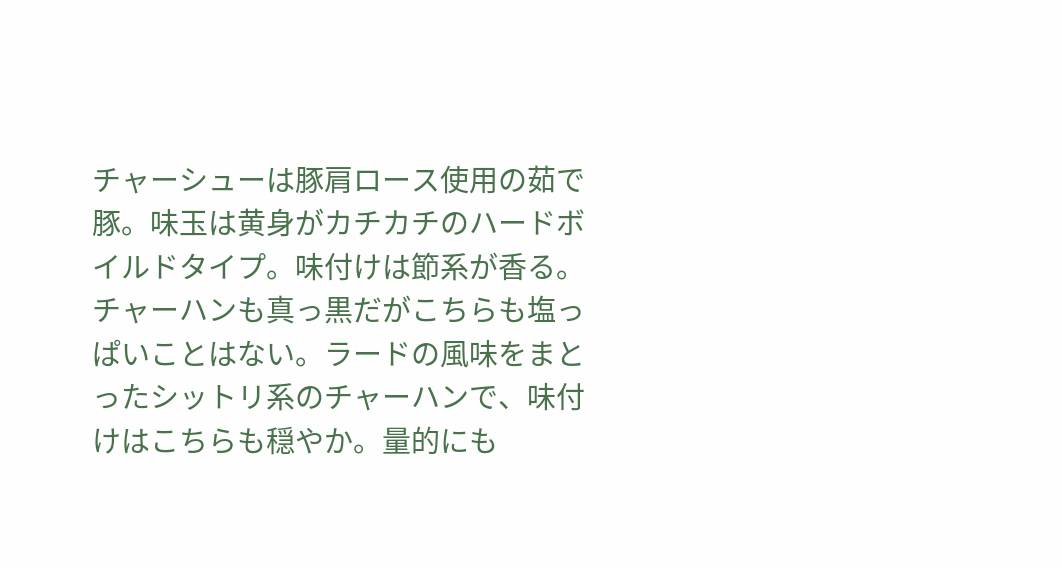チャーシューは豚肩ロース使用の茹で豚。味玉は黄身がカチカチのハードボイルドタイプ。味付けは節系が香る。
チャーハンも真っ黒だがこちらも塩っぱいことはない。ラードの風味をまとったシットリ系のチャーハンで、味付けはこちらも穏やか。量的にも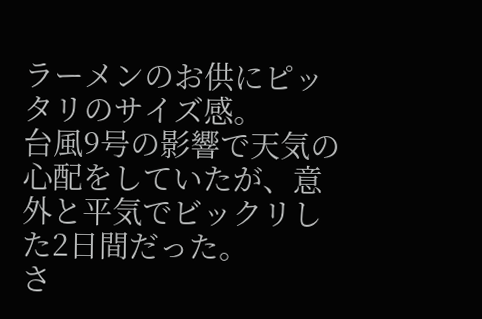ラーメンのお供にピッタリのサイズ感。
台風9号の影響で天気の心配をしていたが、意外と平気でビックリした2日間だった。
さ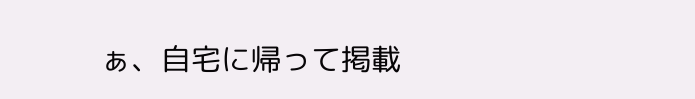ぁ、自宅に帰って掲載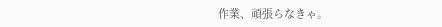作業、頑張らなきゃ。